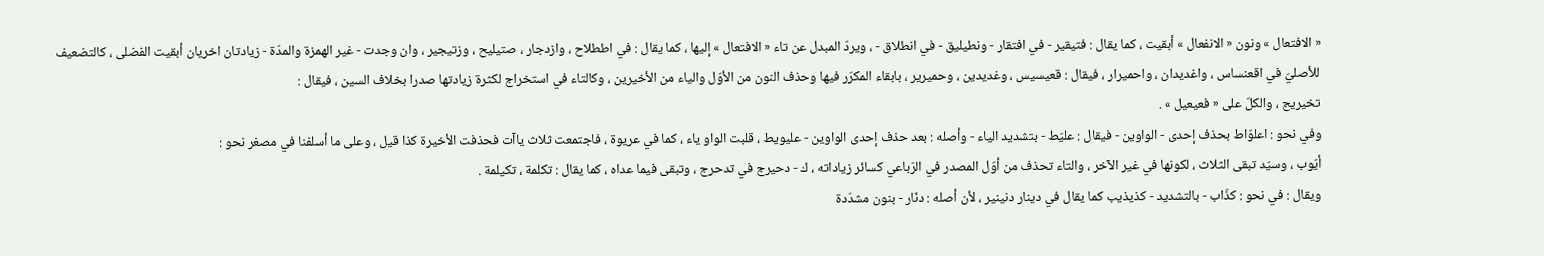« الافتعال » ونون « الانفعال » أبقيت ، كما يقال : فتيقير - في افتقار - ونطيليق - في انطلاق - ، ويردّ المبدل عن تاء « الافتعال » إليها ، كما يقال : في اططلاح ، وازدجار ، صتيليح ، وزتيجير ، وان وجدت - غير الهمزة والمدّة - زيادتان اخريان أبقيت الفضلى ، كالتضعيف للأصليّ في اقعنساس ، واغديدان ، واحميرار ، فيقال : قعيسيس ، وغديدين ، وحميرير ، بابقاء المكرّر فيها وحذف النون من الأوّل والياء من الأخيرين ، وكالتاء في استخراج لكثرة زيادتها صدرا بخلاف السين ، فيقال :
تخيريج ، والكلّ على « فعيعيل » .
وفي نحو : اعلوّاط بحذف إحدى - الواوين - فيقال : عليّط - بتشديد الياء - وأصله : بعد حذف إحدى الواوين - عليويط ، قلبت الواو ياء ، كما في عريوة ، فاجتمعت ثلاث ياآت فحذفت الأخيرة كذا قيل ، وعلى ما أسلفنا في مصغر نحو :
أيّوب ، وسيّد تبقى الثلاث ، لكونها في غير الآخر ، والتاء تحذف من أوّل المصدر في الرّباعي كسائر زياداته ، ك - دحيرج في تدحرج ، وتبقى فيما عداه ، كما يقال : تكلمة ، تكيلمة .
ويقال : في نحو : كذّاب - بالتشديد - كذيذيب كما يقال في دينار دنينير ، لأن أصله : دنّار - بنون مشدّدة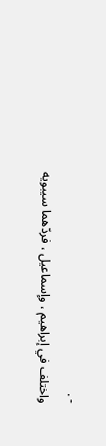- .
واختلف في إبراهيم ، وإسماعيل ، فردّهما سيبويه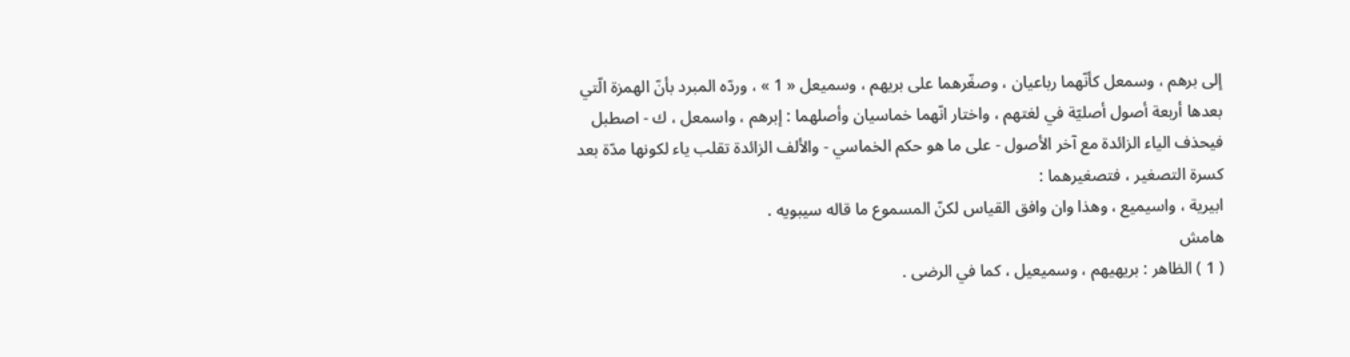إلى برهم ، وسمعل كأنّهما رباعيان ، وصغّرهما على بريهم ، وسميعل « 1 » ، وردّه المبرد بأنّ الهمزة الّتي بعدها أربعة أصول أصليّة في لغتهم ، واختار انّهما خماسيان وأصلهما : إبرهم ، واسمعل ، ك - اصطبل فيحذف الياء الزائدة مع آخر الأصول - على ما هو حكم الخماسي - والألف الزائدة تقلب ياء لكونها مدّة بعد كسرة التصغير ، فتصغيرهما :
ابيرية ، واسيميع ، وهذا وان وافق القياس لكنّ المسموع ما قاله سيبويه .
هامش
( 1 ) الظاهر : بريهيهم ، وسميعيل ، كما في الرضى .